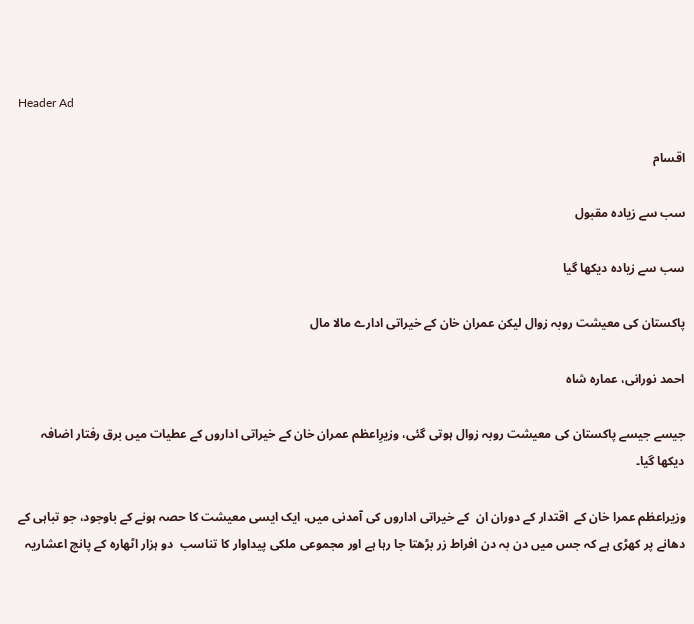Header Ad

اقسام

سب سے زیادہ مقبول

سب سے زیادہ دیکھا گیا

پاکستان کی معیشت روبہ زوال لیکن عمران خان کے خیراتی ادارے مالا مال

احمد نورانی، عمارہ شاہ

جیسے جیسے پاکستان کی معیشت روبہ زوال ہوتی گئی، وزیرِاعظم عمران خان کے خیراتی اداروں کے عطیات میں برق رفتار اضافہ دیکھا گیا۔

وزیراعظم عمرا خان کے  اقتدار کے دوران ان  کے خیراتی اداروں کی آمدنی میں، ایک ایسی معیشت کا حصہ ہونے کے باوجود، جو تباہی کے دھانے پر کھڑی ہے کہ جس میں دن بہ دن افراط زر بڑھتا جا رہا ہے اور مجموعی ملکی پیداوار کا تناسب  دو ہزار اٹھارہ کے پانچ اعشاریہ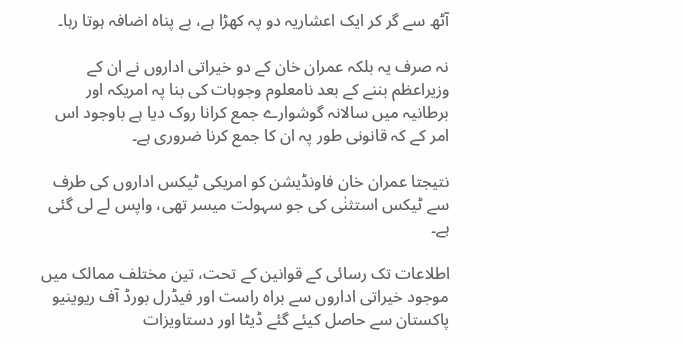آٹھ سے گر کر ایک اعشاریہ دو پہ کھڑا ہے، بے پناہ اضافہ ہوتا رہا۔

نہ صرف یہ بلکہ عمران خان کے دو خیراتی اداروں نے ان کے وزیراعظم بننے کے بعد نامعلوم وجوہات کی بنا پہ امریکہ اور برطانیہ میں سالانہ گوشوارے جمع کرانا روک دیا ہے باوجود اس امر کے کہ قانونی طور پہ ان کا جمع کرنا ضروری ہے۔

نتیجتا عمران خان فاونڈیشن کو امریکی ٹیکس اداروں کی طرف سے ٹیکس استثنٰی کی جو سہولت میسر تھی، واپس لے لی گئی ہے۔

اطلاعات تک رسائی کے قوانین کے تحت، تین مختلف ممالک میں موجود خیراتی اداروں سے براہ راست اور فیڈرل بورڈ آف ریوینیو پاکستان سے حاصل کیئے گئے ڈیٹا اور دستاویزات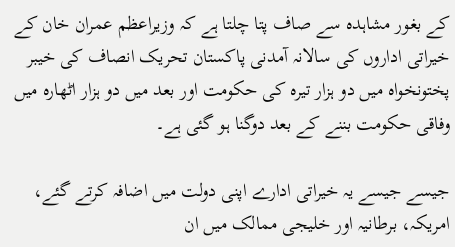کے بغور مشاہدہ سے صاف پتا چلتا ہے کہ وزیراعظم عمران خان کے خیراتی اداروں کی سالانہ آمدنی پاکستان تحریک انصاف کی خیبر پختونخواہ میں دو ہزار تیرہ کی حکومت اور بعد میں دو ہزار اٹھارہ میں وفاقی حکومت بننے کے بعد دوگنا ہو گئی ہے۔

جیسے جیسے یہ خیراتی ادارے اپنی دولت میں اضافہ کرتے گئے، امریکہ، برطانیہ اور خلیجی ممالک میں ان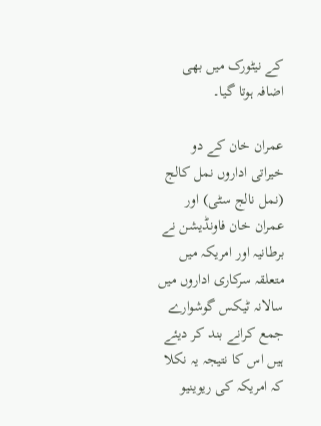کے نیٹورک میں بھی اضافہ ہوتا گیا۔

عمران خان کے دو خیراتی اداروں نمل کالج (نمل نالج سٹی) اور عمران خان فاونڈیشن نے برطانیہ اور امریکہ میں متعلقہ سرکاری اداروں میں سالانہ ٹیکس گوشوارے جمع کرانے بند کر دیئے ہیں اس کا نتیجہ یہ نکلا کہ امریکہ کی ریوینیو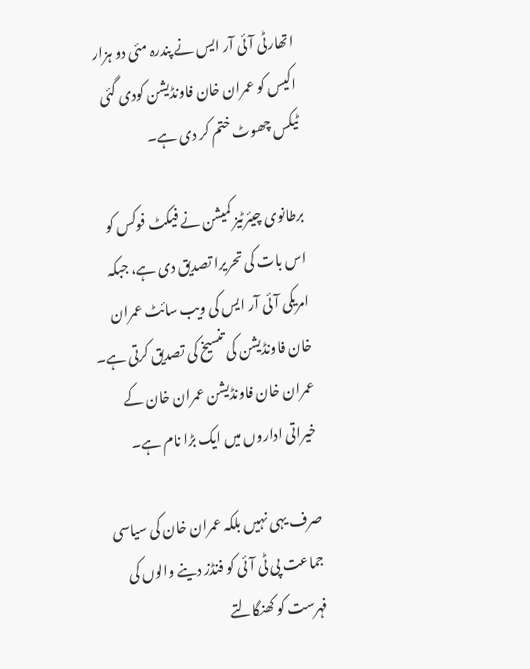اتھارٹی آئی آر ایس نے پندرہ مئی دو ہزار اکیس کو عمران خان فاونڈیشن کودی گئی ٹیکس چھوٹ ختم کر دی ہے۔

برطانوی چیئرٹیز کمیشن نے فیکٹ فوکس کو اس بات کی تحریرا تصدیق دی ہے، جبکہ امریکی آئی آر ایس کی ویب سائٹ عمران خان فاونڈیشن کی تنسیخ کی تصدیق کرتی ہے۔ عمران خان فاونڈیشن عمران خان کے خیراتی اداروں میں ایک بڑا نام ہے۔

صرف یہی نہیں بلکہ عمران خان کی سیاسی جماعت پی ٹی آئی کو فنڈز دینے والوں کی فہرست کو کھنگالتے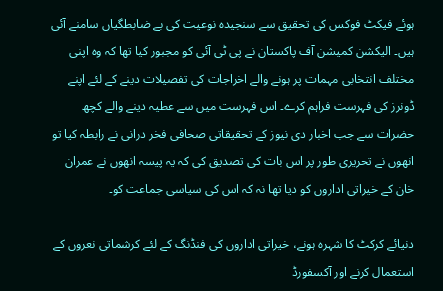ہوئے فیکٹ فوکس کی تحقیق سے سنجیدہ نوعیت کی بے ضابطگیاں سامنے آئی ہیں۔ الیکشن کمیشن آف پاکستان نے پی ٹی آئی کو مجبور کیا تھا کہ وہ اپنی مختلف انتخابی مہمات پر ہونے والے اخراجات کی تفصیلات دینے کے لئے اپنے ڈونرز کی فہرست فراہم کرے۔ اس فہرست میں سے عطیہ دینے والے کچھ حضرات سے جب اخبار دی نیوز کے تحقیقاتی صحافی فخر درانی نے رابطہ کیا تو انھوں نے تحریری طور پر اس بات کی تصدیق کی کہ یہ پیسہ انھوں نے عمران خان کے خیراتی اداروں کو دیا تھا نہ کہ اس کی سیاسی جماعت کو۔

دنیائے کرکٹ کا شہرہ ہونے، خیراتی اداروں کی فنڈنگ کے لئے کرشماتی نعروں کے استعمال کرنے اور آکسفورڈ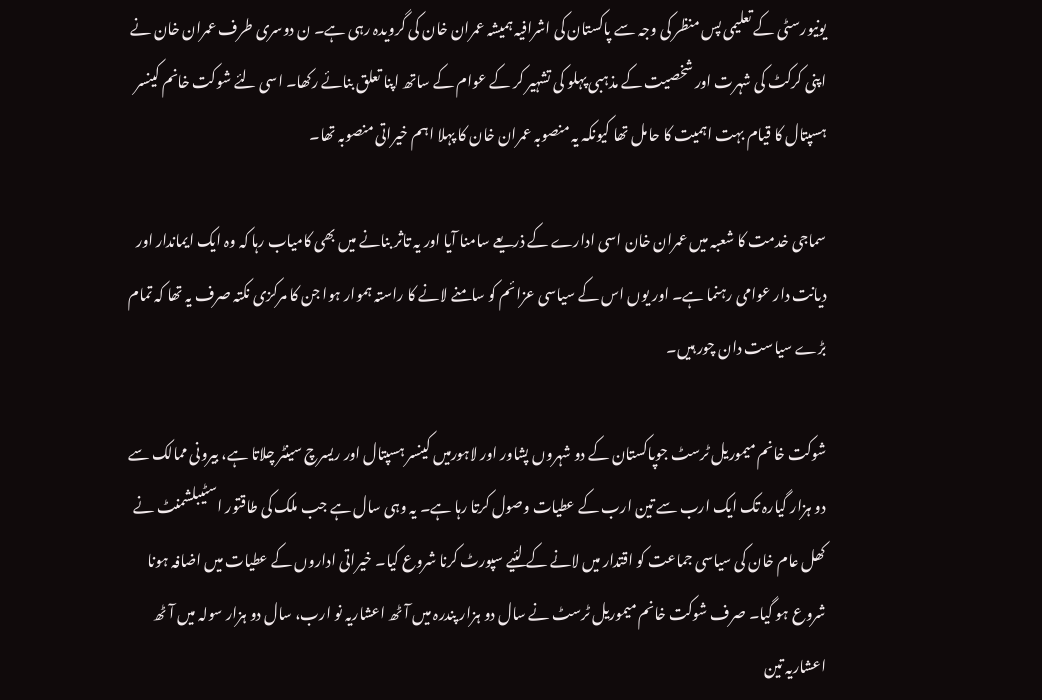یونیورسٹی کے تعلیمی پس منظر کی وجہ سے پاکستان کی اشرافیہ ہمیشہ عمران خان کی گرویدہ رہی ہے۔ ن دوسری طرف عمران خان نے اپنی کرکٹ کی شہرت اور شخصیت کے مذہبی پہلو کی تشہیر کر کے عوام کے ساتھ اپنا تعلق بنائے رکھا۔ اسی لئے شوکت خانم کینسر ہسپتال کا قیام بہت اہمیت کا حامل تھا کیونکہ یہ منصوبہ عمران خان کا پہلا اہم خیراتی منصوبہ تھا۔

سماجی خدمت کا شعبہ میں عمران خان اسی ادارے کے ذریعے سامنا آیا اور یہ تاثر بنانے میں بھی کامیاب رہا کہ وہ ایک ایماندار اور دیانت دار عوامی رہنما ہے۔ اور یوں اس کے سیاسی عزائم کو سامنے لانے کا راستہ ہموار ہوا جن کا مرکزی نکتہ صرف یہ تھا کہ تمام بڑے سیاست دان چور ہیں۔

شوکت خانم میموریل ٹرسٹ جوپاکستان کے دو شہروں پشاور اور لاہورمیں کینسر ہسپتال اور ریسرچ سینٹر چلاتا ہے، بیرونی ممالک سے دو ہزار گیارہ تک ایک ارب سے تین ارب کے عطیات وصول کرتا رہا ہے۔ یہ وہی سال ہے جب ملک کی طاقتور اسٹیبلشمنٹ نے کھل عام خان کی سیاسی جماعت کو اقتدار میں لانے کے لئیے سپورٹ کرنا شروع کیا۔ خیراتی اداروں کے عطیات میں اضافہ ہونا شروع ہو گیا۔ صرف شوکت خانم میموریل ٹرسٹ نے سال دو ہزار پندرہ میں آٹھ اعشاریہ نو ارب، سال دو ہزار سولہ میں آٹھ اعشاریہ تین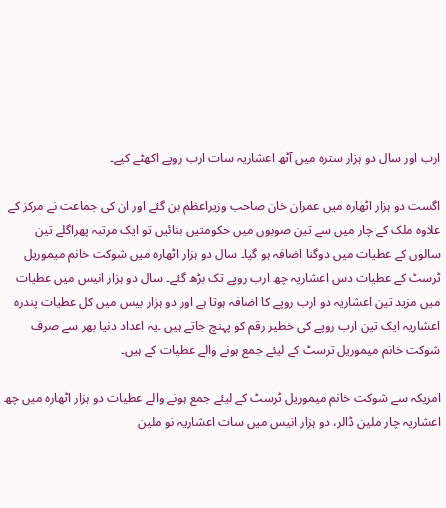ارب اور سال دو ہزار سترہ میں آٹھ اعشاریہ سات ارب روپے اکھٹے کیے۔

اگست دو ہزار اٹھارہ میں عمران خان صاحب وزیراعظم بن گئے اور ان کی جماعت نے مرکز کے علاوہ ملک کے چار میں سے تین صوبوں میں حکومتیں بنائیں تو ایک مرتبہ پھراگلے تین سالوں کے عطیات میں دوگنا اضافہ ہو گیا۔ سال دو ہزار اٹھارہ میں شوکت خانم میموریل ٹرسٹ کے عطیات دس اعشاریہ چھ ارب روپے تک بڑھ گئے۔ سال دو ہزار انیس میں عطیات میں مزید تین اعشاریہ دو ارب روپے کا اضافہ ہوتا ہے اور دو ہزار بیس میں کل عطیات پندرہ اعشاریہ ایک تین ارب روپے کی خطیر رقم کو پہنچ جاتے ہیں ۔یہ اعداد دنیا بھر سے صرف شوکت خانم میموریل ترسٹ کے لیئے جمع ہونے والے عطیات کے ہیں۔

امریکہ سے شوکت خانم میموریل ٹرسٹ کے لیئے جمع ہونے والے عطیات دو ہزار اٹھارہ میں چھ اعشاریہ چار ملین ڈالر، دو ہزار انیس میں سات اعشاریہ نو ملین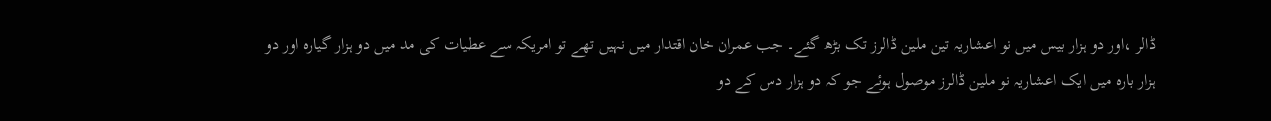ڈالر ،اور دو ہزار بیس میں نو اعشاریہ تین ملین ڈالرز تک بڑھ گئے۔ جب عمران خان اقتدار میں نہیں تھے تو امریکہ سے عطیات کی مد میں دو ہزار گیارہ اور دو ہزار بارہ میں ایک اعشاریہ نو ملین ڈالرز موصول ہوئے جو کہ دو ہزار دس کے دو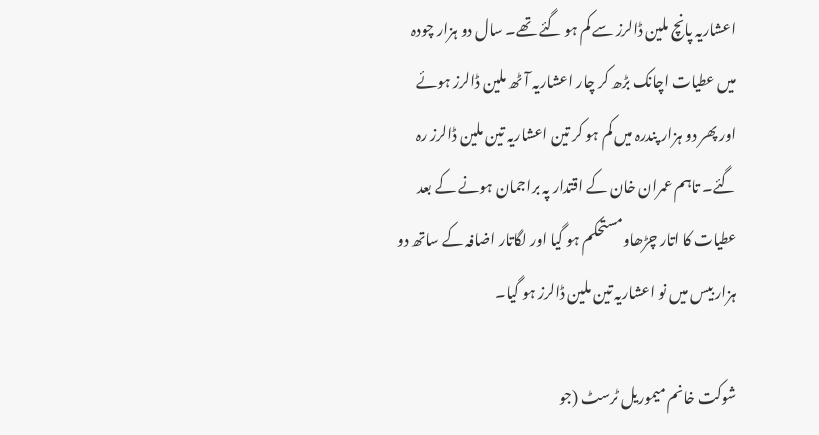اعشاریہ پانچ ملین ڈالرز سے کم ہو گئے تھے۔ سال دو ہزار چودہ میں عطیات اچانک بڑھ کر چار اعشاریہ آٹھ ملین ڈالرز ہوئے اور پھر دو ہزار پندرہ میں کم ہو کر تین اعشاریہ تین ملین ڈالرز رہ گئے۔ تاہم عمران خان کے اقتدار پہ براجمان ہونے کے بعد عطیات کا اتار چڑھاومستحکم ہو گیا اور لگاتار اضافہ کے ساتھ دو ہزار بیس میں نو اعشاریہ تین ملین ڈالرز ہو گیا۔

شوکت خانم میموریل ٹرسٹ (جو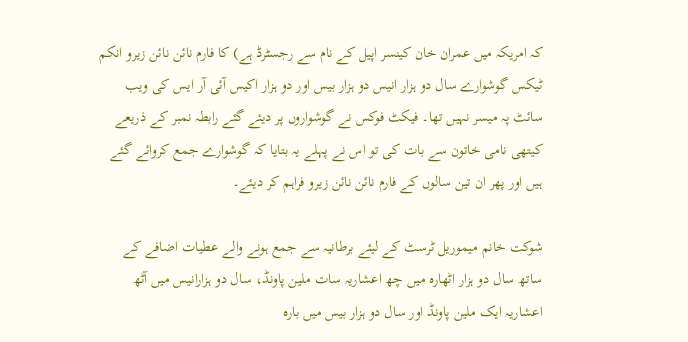کہ امریکہ میں عمران خان کینسر اپیل کے نام سے رجسٹرڈ ہے) کا فارم نائن نائن زیرو انکم ٹیکس گوشوارے سال دو ہزار انیس دو ہزار بیس اور دو ہزار اکیس آئی آر ایس کی ویب سائٹ پہ میسر نہیں تھا۔ فیکٹ فوکس نے گوشواروں پر دیئے گئے رابطہ نمبر کے ذریعے کیتھی نامی خاتون سے بات کی تو اس نے پہلے یہ بتایا کہ گوشوارے جمع کروائے گئے ہیں اور پھر ان تین سالوں کے فارم نائن نائن زیرو فراہم کر دیئے۔

شوکت خانم میموریل ٹرسٹ کے لیئے برطانیہ سے جمع ہونے والے عطیات اضافے کے ساتھ سال دو ہزار اٹھارہ میں چھ اعشاریہ سات ملین پاونڈ، سال دو ہزارانیس میں آٹھ اعشاریہ ایک ملین پاونڈ اور سال دو ہزار بیس میں بارہ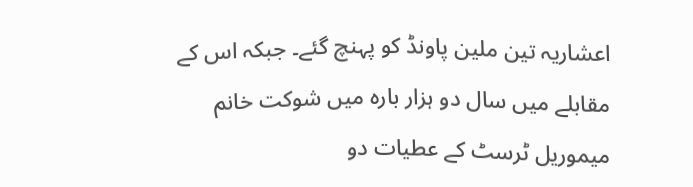اعشاریہ تین ملین پاونڈ کو پہنچ گئے۔ جبکہ اس کے مقابلے میں سال دو ہزار بارہ میں شوکت خانم میموریل ٹرسٹ کے عطیات دو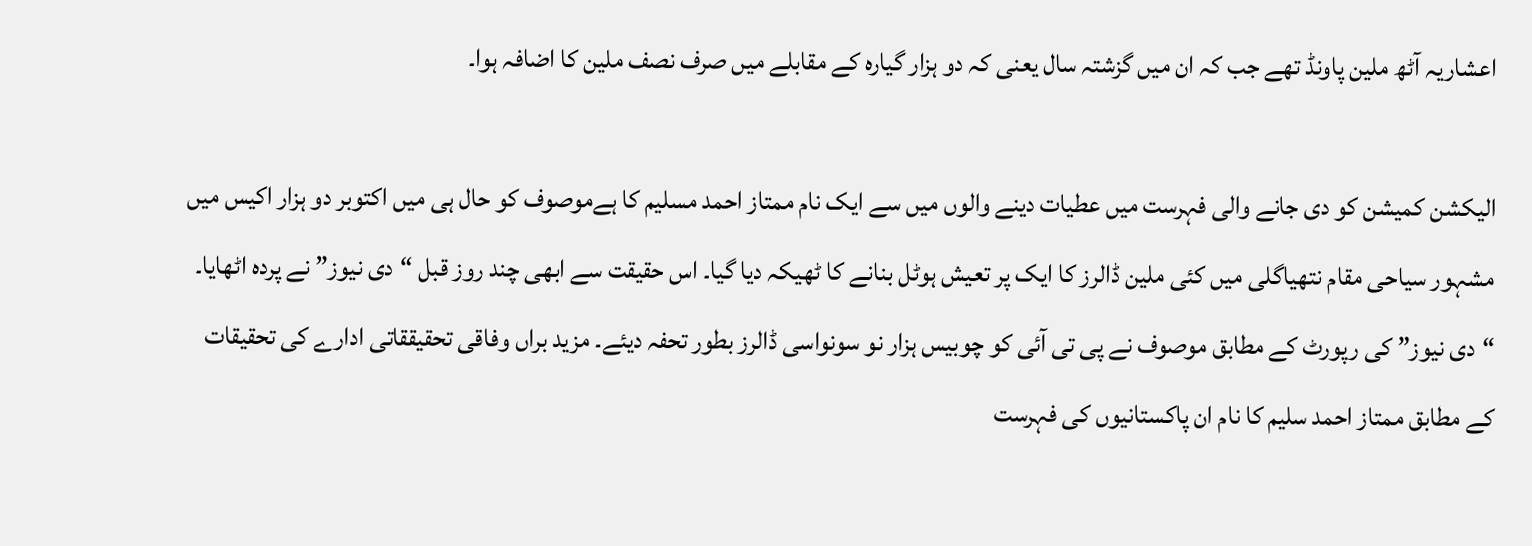اعشاریہ آٹھ ملین پاونڈ تھے جب کہ ان میں گزشتہ سال یعنی کہ دو ہزار گیارہ کے مقابلے میں صرف نصف ملین کا اضافہ ہوا۔

الیکشن کمیشن کو دی جانے والی فہرست میں عطیات دینے والوں میں سے ایک نام ممتاز احمد مسلیم کا ہےموصوف کو حال ہی میں اکتوبر دو ہزار اکیس میں مشہور سیاحی مقام نتھیاگلی میں کئی ملین ڈالرز کا ایک پر تعیش ہوٹل بنانے کا ٹھیکہ دیا گیا۔ اس حقیقت سے ابھی چند روز قبل “دی نیوز” نے پردہ اٹھایا۔ “دی نیوز” کی رپورٹ کے مطابق موصوف نے پی تی آئی کو چوبیس ہزار نو سونواسی ڈالرز بطور تحفہ دیئے۔ مزید براں وفاقی تحقیققاتی ادارے کی تحقیقات کے مطابق ممتاز احمد سلیم کا نام ان پاکستانیوں کی فہرست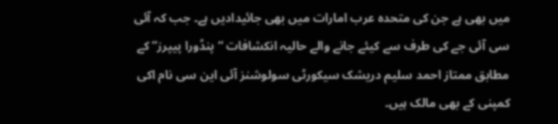میں بھی ہے جن کی متحدہ عرب امارات میں بھی جائیدادیں ہے۔ جب کہ آئی سی آئی جے کی طرف سے کیئے جانے والے حالیہ انکشافات “پنڈورا پیپرز” کے مطابق ممتاز احمد سلیم دریشک سیکورٹی سولوشنز آئی این سی نام اکی کمپنی کے بھی مالک ہیں۔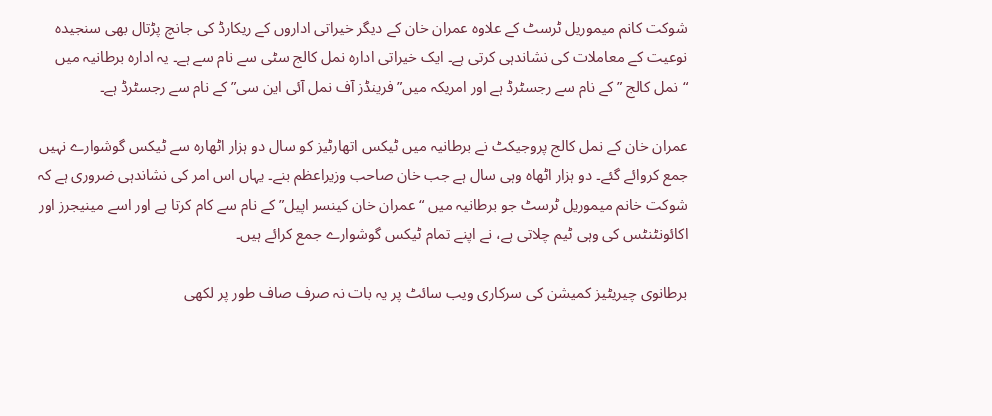شوکت کانم میموریل ٹرسٹ کے علاوہ عمران خان کے دیگر خیراتی اداروں کے ریکارڈ کی جانچ پڑتال بھی سنجیدہ نوعیت کے معاملات کی نشاندہی کرتی ہے۔ ایک خیراتی ادارہ نمل کالج سٹی سے نام سے ہے۔ یہ ادارہ برطانیہ میں “نمل کالج ” کے نام سے رجسٹرڈ ہے اور امریکہ میں” فرینڈز آف نمل آئی این سی” کے نام سے رجسٹرڈ ہے۔

عمران خان کے نمل کالج پروجیکٹ نے برطانیہ میں ٹیکس اتھارٹیز کو سال دو ہزار اٹھارہ سے ٹیکس گوشوارے نہیں جمع کروائے گئے۔ دو ہزار اٹھاہ وہی سال ہے جب خان صاحب وزیراعظم بنے۔ یہاں اس امر کی نشاندہی ضروری ہے کہ شوکت خانم میموریل ٹرسٹ جو برطانیہ میں “عمران خان کینسر اپیل” کے نام سے کام کرتا ہے اور اسے مینیجرز اور اکائونٹنٹس کی وہی ٹیم چلاتی ہے، نے اپنے تمام ٹیکس گوشوارے جمع کرائے ہیں۔

برطانوی چیریٹیز کمیشن کی سرکاری ویب سائٹ پر یہ بات نہ صرف صاف طور پر لکھی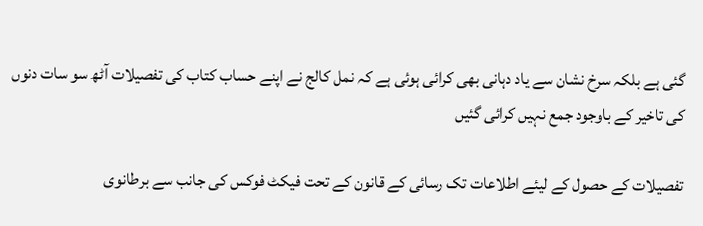گئی ہے بلکہ سرخ نشان سے یاد دہانی بھی کرائی ہوئی ہے کہ نمل کالج نے اپنے حساب کتاب کی تفصیلات آٹھ سو سات دنوں کی تاخیر کے باوجود جمع نہیں کرائی گئیں

تفصیلات کے حصول کے لیئے اطلاعات تک رسائی کے قانون کے تحت فیکٹ فوکس کی جانب سے برطانوی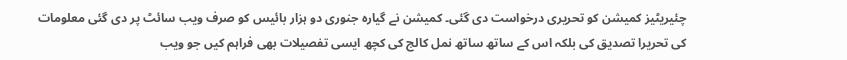چئیریٹیز کمیشن کو تحریری درخواست دی گئی۔ کمیشن نے گیارہ جنوری دو ہزار بائیس کو صرف ویب سائٹ پر دی گئی معلومات کی تحریرا تصدیق کی بلکہ اس کے ساتھ ساتھ نمل کالج کی کچھ ایسی تفصیلات بھی فراہم کیں جو ویب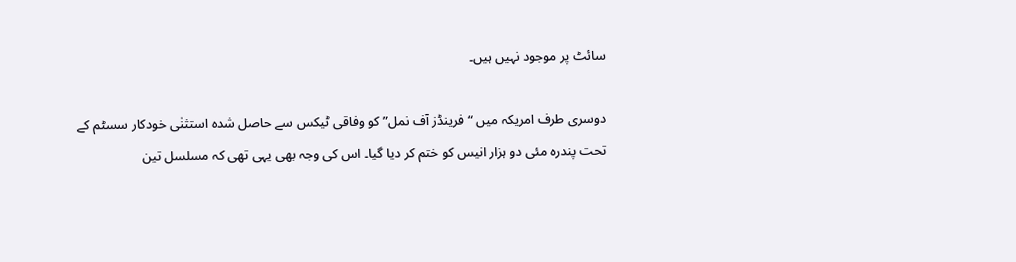سائٹ پر موجود نہیں ہیں۔

دوسری طرف امریکہ میں “فرینڈز آف نمل” کو وفاقی ٹیکس سے حاصل شدہ استثنٰی خودکار سسٹم کے تحت پندرہ مئی دو ہزار انیس کو ختم کر دیا گیا۔ اس کی وجہ بھی یہی تھی کہ مسلسل تین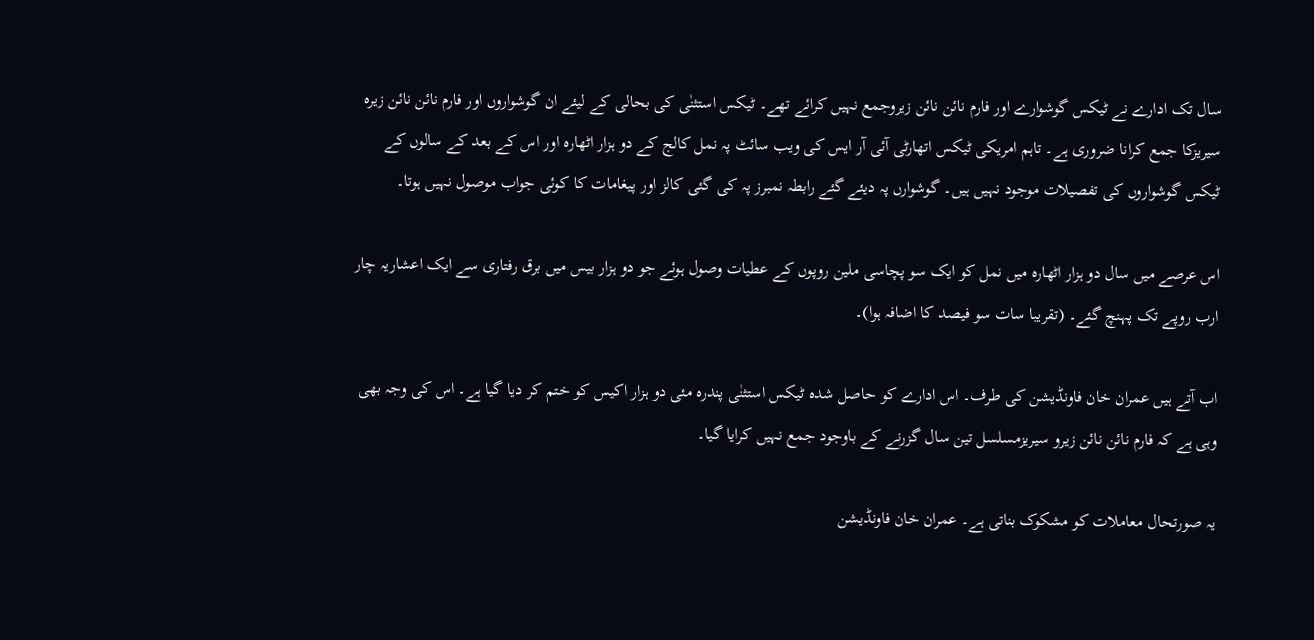سال تک ادارے نے ٹیکس گوشوارے اور فارم نائن نائن زیروجمع نہیں کرائے تھے۔ ٹیکس استثنٰی کی بحالی کے لیئے ان گوشواروں اور فارم نائن نائن زیرہ سیریزکا جمع کرانا ضروری ہے۔ تاہم امریکی ٹیکس اتھارٹی آئی آر ایس کی ویب سائٹ پہ نمل کالج کے دو ہزار اٹھارہ اور اس کے بعد کے سالوں کے ٹیکس گوشواروں کی تفصیلات موجود نہیں ہیں۔ گوشوارں پہ دیئے گئے رابطہ نمبرز پہ کی گئی کالز اور پیغامات کا کوئی جواب موصول نہیں ہوتا۔

اس عرصے میں سال دو ہزار اٹھارہ میں نمل کو ایک سو پچاسی ملین روپوں کے عطیات وصول ہوئے جو دو ہزار بیس میں برق رفتاری سے ایک اعشاریہ چار ارب روپے تک پہنچ گئے۔ (تقریبا سات سو فیصد کا اضافہ ہوا)۔

اب آتے ہیں عمران خان فاونڈیشن کی طرف۔ اس ادارے کو حاصل شدہ ٹیکس استثنٰی پندرہ مئی دو ہزار اکیس کو ختم کر دیا گیا ہے۔ اس کی وجہ بھی وہی ہے کہ فارم نائن نائن زیرو سیریزمسلسل تین سال گزرنے کے باوجود جمع نہیں کرایا گیا۔

یہ صورتحال معاملات کو مشکوک بناتی ہے۔ عمران خان فاونڈیشن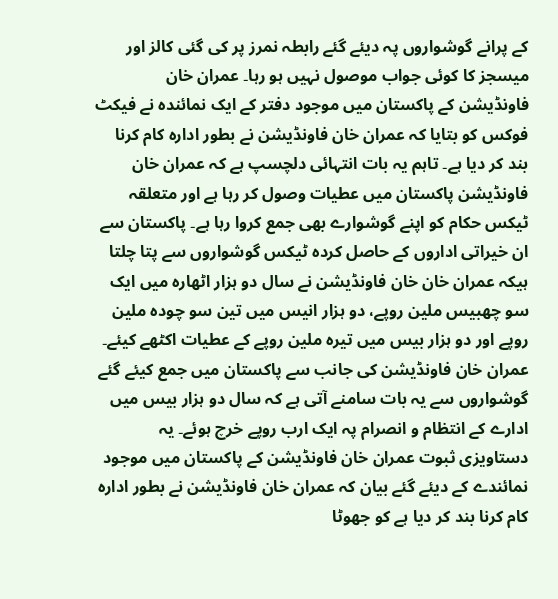کے پرانے گوشواروں پہ دیئے گئے رابطہ نمرز پر کی گئی کالز اور میسجز کا کوئی جواب موصول نہیں ہو رہا۔ عمران خان فاونڈیشن کے پاکستان میں موجود دفتر کے ایک نمائندہ نے فیکٹ فوکس کو بتایا کہ عمران خان فاونڈیشن نے بطور ادارہ کام کرنا بند کر دیا ہے۔ تاہم یہ بات انتہائی دلچسپ ہے کہ عمران خان فاونڈیشن پاکستان میں عطیات وصول کر رہا ہے اور متعلقہ ٹیکس حکام کو اپنے گوشوارے بھی جمع کروا رہا ہے۔ پاکستان سے ان خیراتی اداروں کے حاصل کردہ ٹیکس گوشواروں سے پتا چلتا ہیکہ عمران خان خان فاونڈیشن نے سال دو ہزار اٹھارہ میں ایک سو چھبیس ملین روپے، دو ہزار انیس میں تین سو چودہ ملین روپے اور دو ہزار بیس میں تیرہ ملین روپے کے عطیات اکٹھے کیئے۔ عمران خان فاونڈیشن کی جانب سے پاکستان میں جمع کیئے گئے گوشواروں سے یہ بات سامنے آتی ہے کہ سال دو ہزار بیس میں ادارے کے انتظام و انصرام پہ ایک ارب روپے خرچ ہوئے۔ یہ دستاویزی ثبوت عمران خان فاونڈیشن کے پاکستان میں موجود نمائندے کے دیئے گئے بیان کہ عمران خان فاونڈیشن نے بطور ادارہ کام کرنا بند کر دیا ہے کو جھوٹا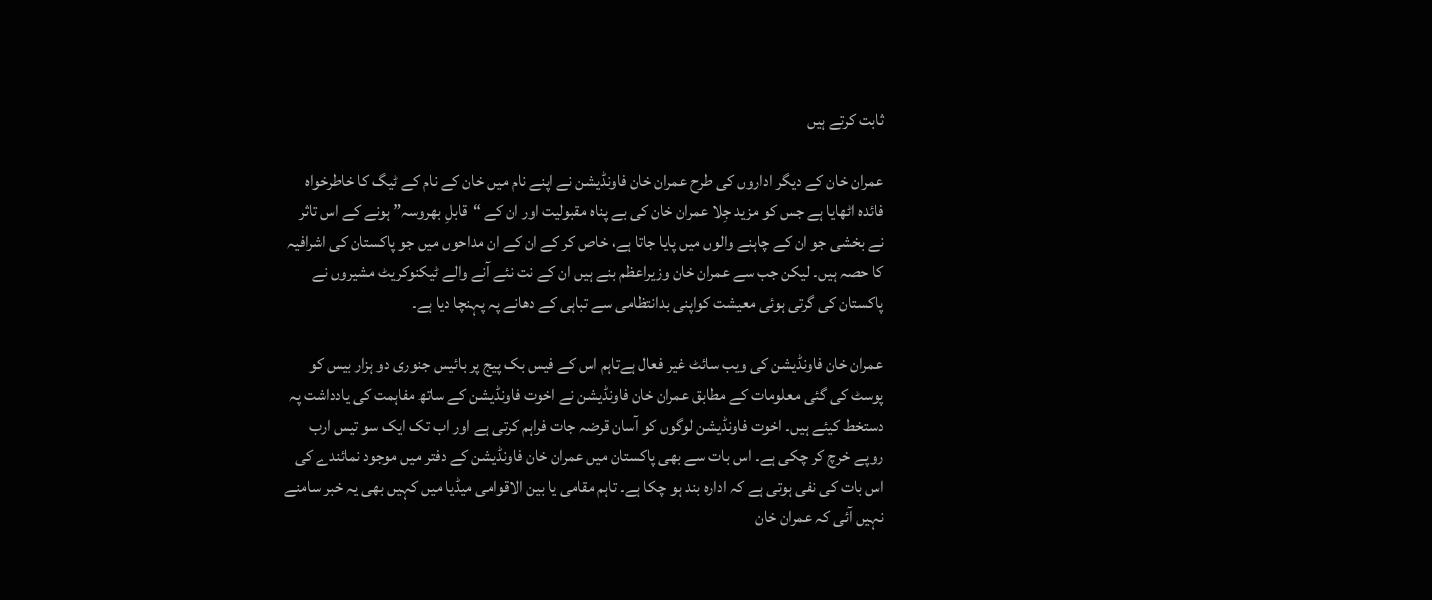ثابت کرتے ہیں

عمران خان کے دیگر اداروں کی طرح عمران خان فاونڈیشن نے اپنے نام میں خان کے نام کے ٹیگ کا خاطرخواہ فائدہ اٹھایا ہے جس کو مزید جِلا عمران خان کی بے پناہ مقبولیت اور ان کے “قابلِ بھروسہ” ہونے کے اس تاثر نے بخشی جو ان کے چاہنے والوں میں پایا جاتا ہے، خاص کر کے ان کے ان مداحوں میں جو پاکستان کی اشرافیہ کا حصہ ہیں۔ لیکن جب سے عمران خان وزیراعظم بنے ہیں ان کے نت نئے آنے والے ٹیکنوکریٹ مشیروں نے پاکستان کی گرتی ہوئی معیشت کواپنی بدانتظامی سے تباہی کے دھانے پہ پہنچا دیا ہے۔

عمران خان فاونڈیشن کی ویب سائٹ غیر فعال ہےتاہم اس کے فیس بک پیج پر بائیس جنوری دو ہزار بیس کو پوسٹ کی گئی معلومات کے مطابق عمران خان فاونڈیشن نے اخوت فاونڈیشن کے ساتھ مفاہمت کی یادداشت پہ دستخط کیئے ہیں۔ اخوت فاونڈیشن لوگوں کو آسان قرضہ جات فراہم کرتی ہے اور اب تک ایک سو تیس ارب روپے خرچ کر چکی ہے۔ اس بات سے بھی پاکستان میں عمران خان فاونڈیشن کے دفتر میں موجود نمائندے کی اس بات کی نفی ہوتی ہے کہ ادارہ بند ہو چکا ہے۔ تاہم مقامی یا بین الاقوامی میڈیا میں کہیں بھی یہ خبر سامنے نہیں آئی کہ عمران خان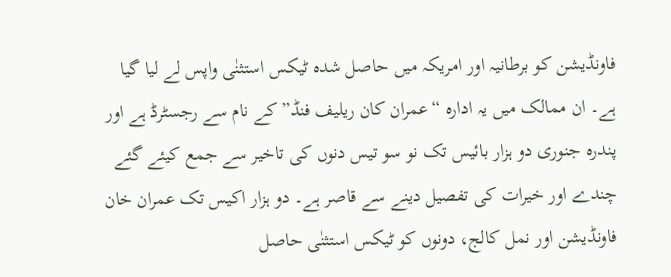فاونڈیشن کو برطانیہ اور امریکہ میں حاصل شدہ ٹیکس استثنٰی واپس لے لیا گیا ہے۔ ان ممالک میں یہ ادارہ “عمران کان ریلیف فنڈ” کے نام سے رجسٹرڈ ہے اور پندرہ جنوری دو ہزار بائیس تک نو سو تیس دنوں کی تاخیر سے جمع کیئے گئے چندے اور خیرات کی تفصیل دینے سے قاصر ہے۔ دو ہزار اکیس تک عمران خان فاونڈیشن اور نمل کالج، دونوں کو ٹیکس استثنٰی حاصل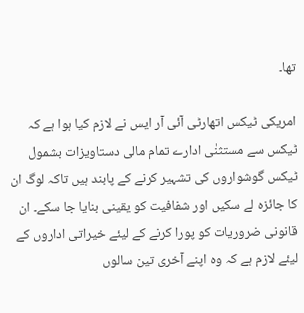تھا۔

امریکی ٹیکس اتھارٹی آئی آر ایس نے لازم کیا ہوا ہے کہ ٹیکس سے مستثنٰی ادارے تمام مالی دستاویزات بشمول ٹیکس گوشواروں کی تشہیر کرنے کے پابند ہیں تاکہ لوگ ان کا جائزہ لے سکیں اور شفافیت کو یقینی بنایا جا سکے۔ ان قانونی ضروریات کو پورا کرنے کے لیئے خیراتی اداروں کے لیئے لازم ہے کہ وہ اپنے آخری تین سالوں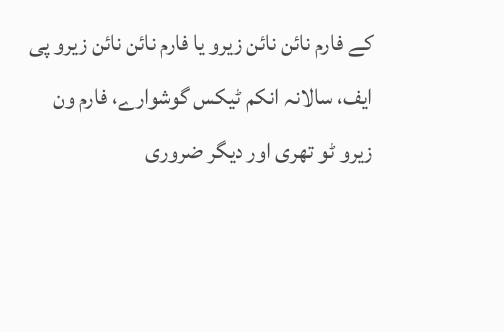کے فارم نائن نائن زیرو یا فارم نائن نائن زیرو پی ایف، سالانہ انکم ٹیکس گوشوارے، فارم ون زیرو ٹو تھری اور دیگر ضروری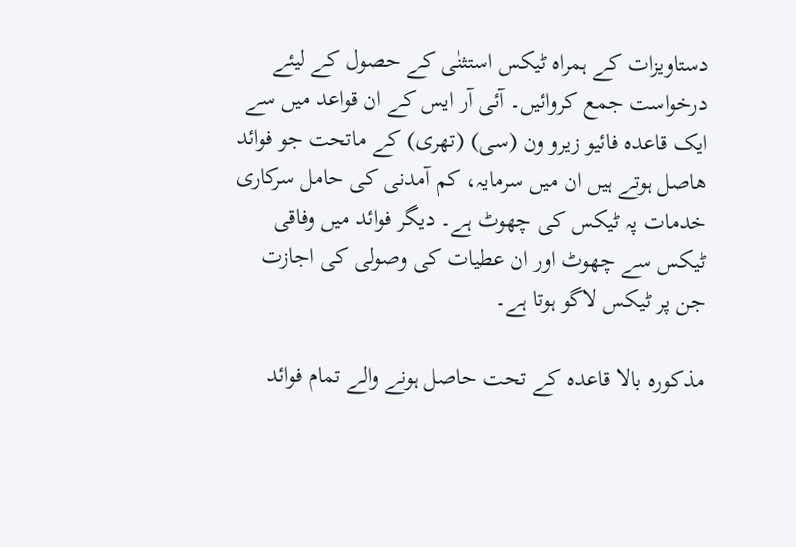دستاویزات کے ہمراہ ٹیکس استثنٰی کے حصول کے لیئے درخواست جمع کروائیں۔ آئی آر ایس کے ان قواعد میں سے ایک قاعدہ فائیو زیرو ون (سی) (تھری) کے ماتحت جو فوائد ھاصل ہوتے ہیں ان میں سرمایہ، کم آمدنی کی حامل سرکاری خدمات پہ ٹیکس کی چھوٹ ہے۔ دیگر فوائد میں وفاقی ٹیکس سے چھوٹ اور ان عطیات کی وصولی کی اجازت جن پر ٹیکس لاگو ہوتا ہے۔

مذکورہ بالا قاعدہ کے تحت حاصل ہونے والے تمام فوائد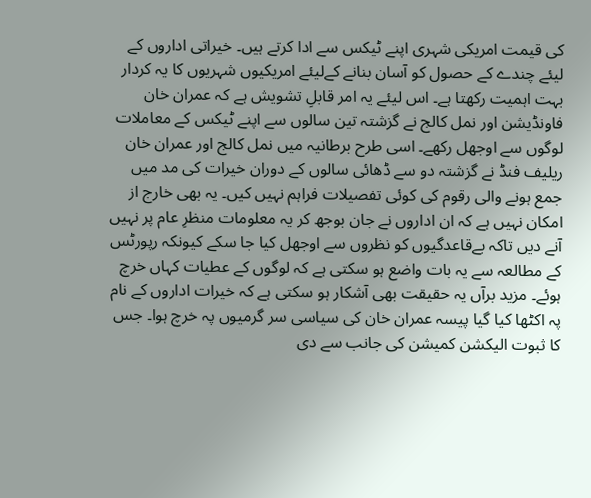کی قیمت امریکی شہری اپنے ٹیکس سے ادا کرتے ہیں۔ خیراتی اداروں کے لیئے چندے کے حصول کو آسان بنانے کےلیئے امریکیوں شہریوں کا یہ کردار بہت اہمیت رکھتا ہے۔ اس لیئے یہ امر قابلِ تشویش ہے کہ عمران خان فاونڈیشن اور نمل کالج نے گزشتہ تین سالوں سے اپنے ٹیکس کے معاملات لوگوں سے اوجھل رکھے۔ اسی طرح برطانیہ میں نمل کالج اور عمران خان ریلیف فنڈ نے گزشتہ دو سے ڈھائی سالوں کے دوران خیرات کی مد میں جمع ہونے والی رقوم کی کوئی تفصیلات فراہم نہیں کیں۔ یہ بھی خارج از امکان نہیں ہے کہ ان اداروں نے جان بوجھ کر یہ معلومات منظرِ عام پر نہیں آنے دیں تاکہ بےقاعدگیوں کو نظروں سے اوجھل کیا جا سکے کیونکہ رپورٹس کے مطالعہ سے یہ بات واضع ہو سکتی ہے کہ لوگوں کے عطیات کہاں خرچ ہوئے۔ مزید برآں یہ حقیقت بھی آشکار ہو سکتی ہے کہ خیرات اداروں کے نام پہ اکٹھا کیا گیا پیسہ عمران خان کی سیاسی سر گرمیوں پہ خرچ ہوا۔ جس کا ثبوت الیکشن کمیشن کی جانب سے دی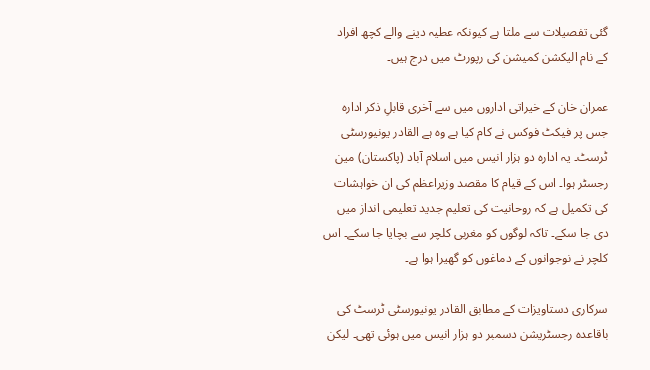گئی تفصیلات سے ملتا ہے کیونکہ عطیہ دینے والے کچھ افراد کے نام الیکشن کمیشن کی رپورٹ میں درج ہیں۔

عمران خان کے خیراتی اداروں میں سے آخری قابلِ ذکر ادارہ جس پر فیکٹ فوکس نے کام کیا ہے وہ ہے القادر یونیورسٹی ٹرسٹ۔ یہ ادارہ دو ہزار انیس میں اسلام آباد (پاکستان) مین رجسٹر ہوا۔ اس کے قیام کا مقصد وزیراعظم کی ان خواہشات کی تکمیل ہے کہ روحانیت کی تعلیم جدید تعلیمی انداز میں دی جا سکے۔ تاکہ لوگوں کو مغربی کلچر سے بچایا جا سکے۔ اس کلچر نے نوجوانوں کے دماغوں کو گھیرا ہوا ہے۔

سرکاری دستاویزات کے مطابق القادر یونیورسٹی ٹرسٹ کی باقاعدہ رجسٹریشن دسمبر دو ہزار انیس میں ہوئی تھی۔ لیکن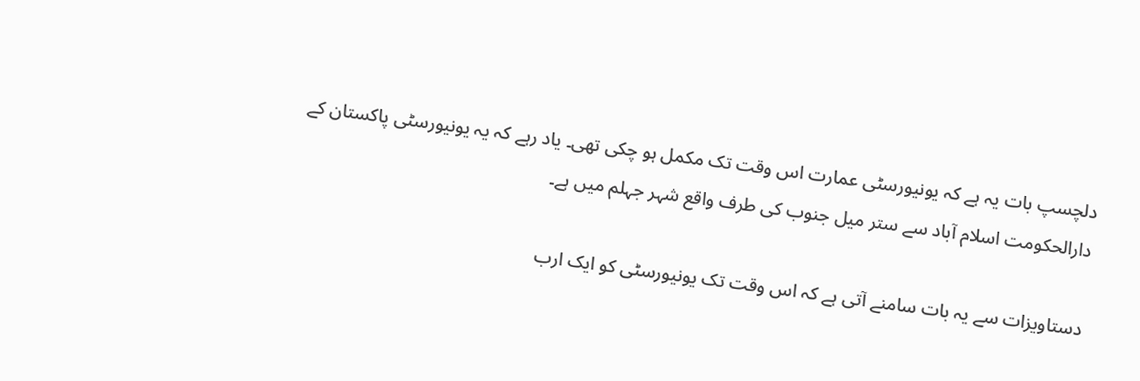دلچسپ بات یہ ہے کہ یونیورسٹی عمارت اس وقت تک مکمل ہو چکی تھی۔ یاد رہے کہ یہ یونیورسٹی پاکستان کے دارالحکومت اسلام آباد سے ستر میل جنوب کی طرف واقع شہر جہلم میں ہے۔

دستاویزات سے یہ بات سامنے آتی ہے کہ اس وقت تک یونیورسٹی کو ایک ارب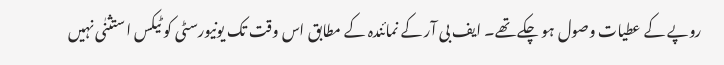روپے کے عطیات وصول ہو چکے تھے۔ ایف بی آر کے نمائندہ کے مطابق اس وقت تک یونیورسٹی کو ٹیکس استثنٰی نہیں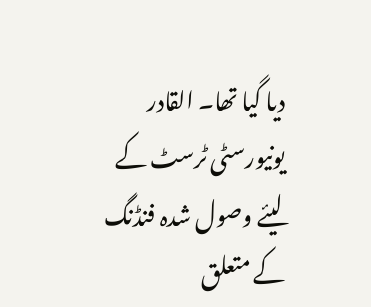دیا گیا تھا۔ القادر یونیورسٹی ٹرسٹ کے لیئے وصول شدہ فنڈنگ کے متعلق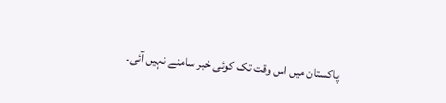پاکستان میں اس وقت تک کوئی خبر سامنے نہیں آئی۔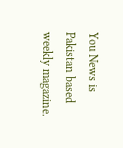You News is Pakistan based weekly magazine.